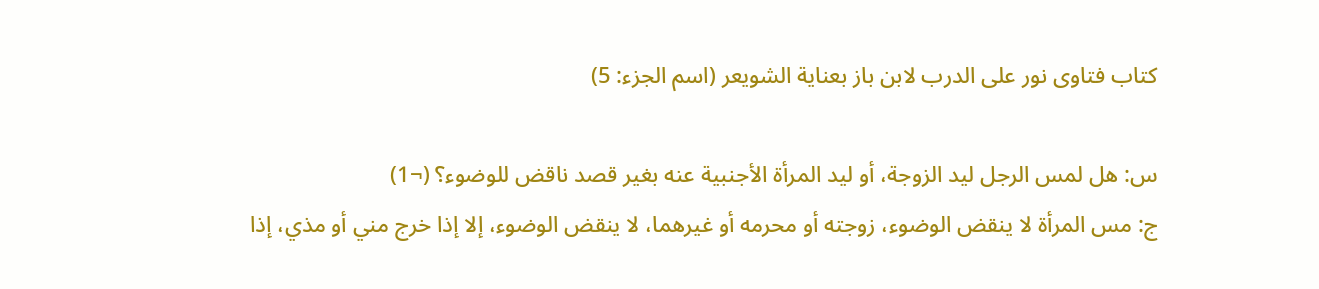كتاب فتاوى نور على الدرب لابن باز بعناية الشويعر (اسم الجزء: 5)

س: هل لمس الرجل ليد الزوجة، أو ليد المرأة الأجنبية عنه بغير قصد ناقض للوضوء؟ (¬1)
ج: مس المرأة لا ينقض الوضوء، زوجته أو محرمه أو غيرهما، لا ينقض الوضوء، إلا إذا خرج مني أو مذي، إذا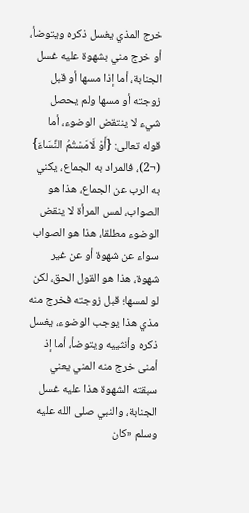خرج المذي يغسل ذكره ويتوضأ، أو خرج مني بشهوة عليه غسل الجنابة، أما إذا مسها أو قبل زوجته أو مسها ولم يحصل شيء لا ينتقض الوضوء، أما قوله تعالى: {أَوْ لَامَسْتُمُ النِّسَاءَ} (¬2)، فالمراد به الجماع، يكني به الرب عن الجماع، هذا هو الصواب، لمس المرأة لا ينقض الوضوء مطلقا، هذا هو الصواب سواء عن شهوة أو عن غير شهوة، هذا هو القول الحق، لكن لو لمسها؛ قبل زوجته فخرج منه مذي هذا يوجب الوضوء، يغسل ذكره وأنثييه ويتوضأ، أما إذ أمنى خرج منه المني يعني سبقته الشهوة هذا عليه غسل الجنابة، والنبي صلى الله عليه وسلم «كان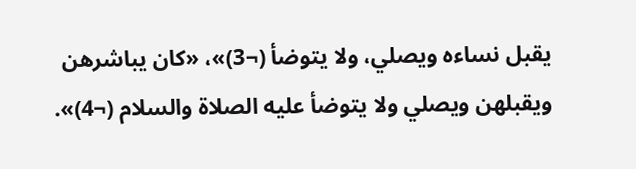يقبل نساءه ويصلي، ولا يتوضأ (¬3)»، «كان يباشرهن ويقبلهن ويصلي ولا يتوضأ عليه الصلاة والسلام (¬4)».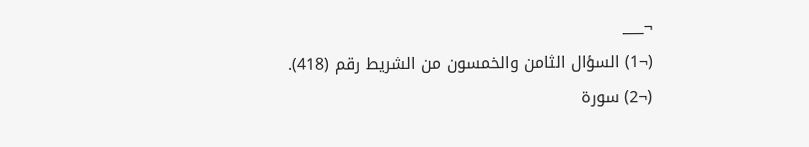¬___
(¬1) السؤال الثامن والخمسون من الشريط رقم (418).
(¬2) سورة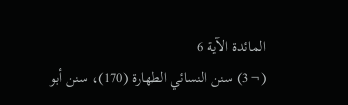المائدة الآية 6
(¬3) سنن النسائي الطهارة (170)، سنن أبو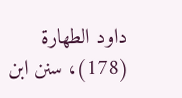داود الطهارة (178)، سنن ابن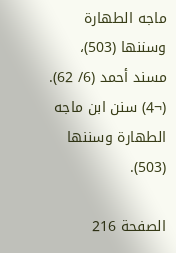ماجه الطهارة وسننها (503)، مسند أحمد (6/ 62).
(¬4) سنن ابن ماجه الطهارة وسننها (503).

الصفحة 216